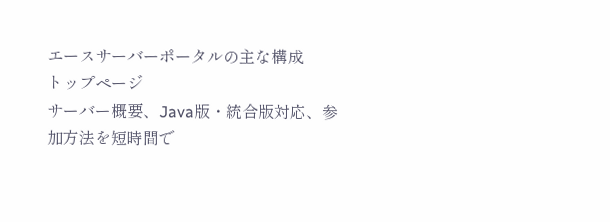エースサーバーポータルの主な構成
トップページ
サーバー概要、Java版・統合版対応、参加方法を短時間で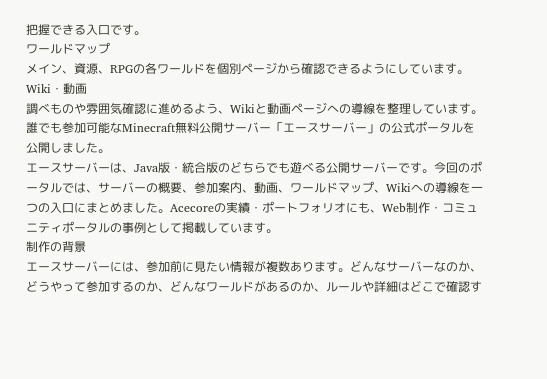把握できる入口です。
ワールドマップ
メイン、資源、RPGの各ワールドを個別ページから確認できるようにしています。
Wiki・動画
調べものや雰囲気確認に進めるよう、Wikiと動画ページへの導線を整理しています。
誰でも参加可能なMinecraft無料公開サーバー「エースサーバー」の公式ポータルを公開しました。
エースサーバーは、Java版・統合版のどちらでも遊べる公開サーバーです。今回のポータルでは、サーバーの概要、参加案内、動画、ワールドマップ、Wikiへの導線を一つの入口にまとめました。Acecoreの実績・ポートフォリオにも、Web制作・コミュニティポータルの事例として掲載しています。
制作の背景
エースサーバーには、参加前に見たい情報が複数あります。どんなサーバーなのか、どうやって参加するのか、どんなワールドがあるのか、ルールや詳細はどこで確認す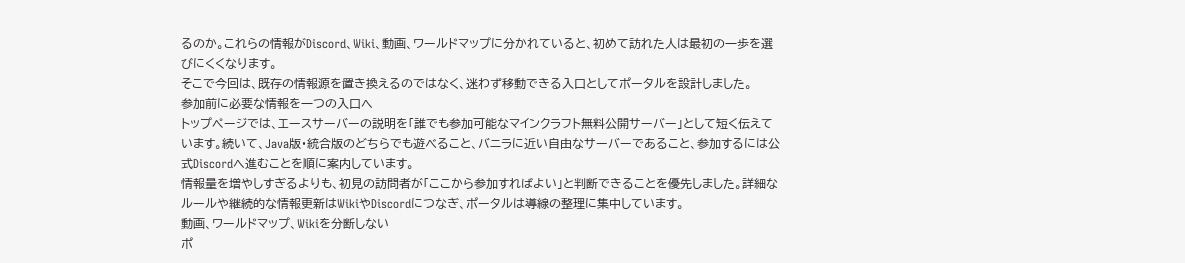るのか。これらの情報がDiscord、Wiki、動画、ワールドマップに分かれていると、初めて訪れた人は最初の一歩を選びにくくなります。
そこで今回は、既存の情報源を置き換えるのではなく、迷わず移動できる入口としてポータルを設計しました。
参加前に必要な情報を一つの入口へ
トップページでは、エースサーバーの説明を「誰でも参加可能なマインクラフト無料公開サーバー」として短く伝えています。続いて、Java版・統合版のどちらでも遊べること、バニラに近い自由なサーバーであること、参加するには公式Discordへ進むことを順に案内しています。
情報量を増やしすぎるよりも、初見の訪問者が「ここから参加すればよい」と判断できることを優先しました。詳細なルールや継続的な情報更新はWikiやDiscordにつなぎ、ポータルは導線の整理に集中しています。
動画、ワールドマップ、Wikiを分断しない
ポ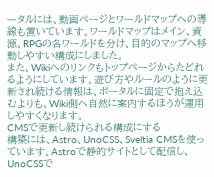ータルには、動画ページとワールドマップへの導線も置いています。ワールドマップはメイン、資源、RPGの各ワールドを分け、目的のマップへ移動しやすい構成にしました。
また、Wikiへのリンクもトップページからたどれるようにしています。遊び方やルールのように更新され続ける情報は、ポータルに固定で抱え込むよりも、Wiki側へ自然に案内するほうが運用しやすくなります。
CMSで更新し続けられる構成にする
構築には、Astro、UnoCSS、Sveltia CMSを使っています。Astroで静的サイトとして配信し、UnoCSSで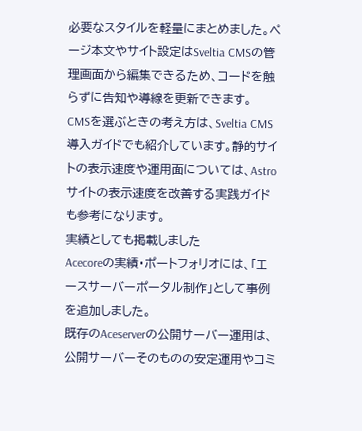必要なスタイルを軽量にまとめました。ページ本文やサイト設定はSveltia CMSの管理画面から編集できるため、コードを触らずに告知や導線を更新できます。
CMSを選ぶときの考え方は、Sveltia CMS導入ガイドでも紹介しています。静的サイトの表示速度や運用面については、Astroサイトの表示速度を改善する実践ガイドも参考になります。
実績としても掲載しました
Acecoreの実績・ポートフォリオには、「エースサーバーポータル制作」として事例を追加しました。
既存のAceserverの公開サーバー運用は、公開サーバーそのものの安定運用やコミ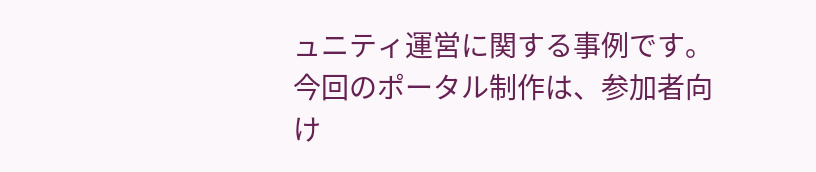ュニティ運営に関する事例です。今回のポータル制作は、参加者向け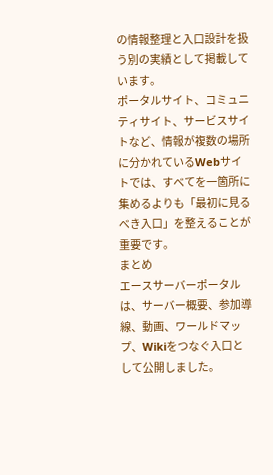の情報整理と入口設計を扱う別の実績として掲載しています。
ポータルサイト、コミュニティサイト、サービスサイトなど、情報が複数の場所に分かれているWebサイトでは、すべてを一箇所に集めるよりも「最初に見るべき入口」を整えることが重要です。
まとめ
エースサーバーポータルは、サーバー概要、参加導線、動画、ワールドマップ、Wikiをつなぐ入口として公開しました。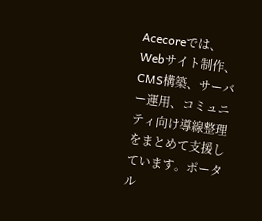Acecoreでは、Webサイト制作、CMS構築、サーバー運用、コミュニティ向け導線整理をまとめて支援しています。ポータル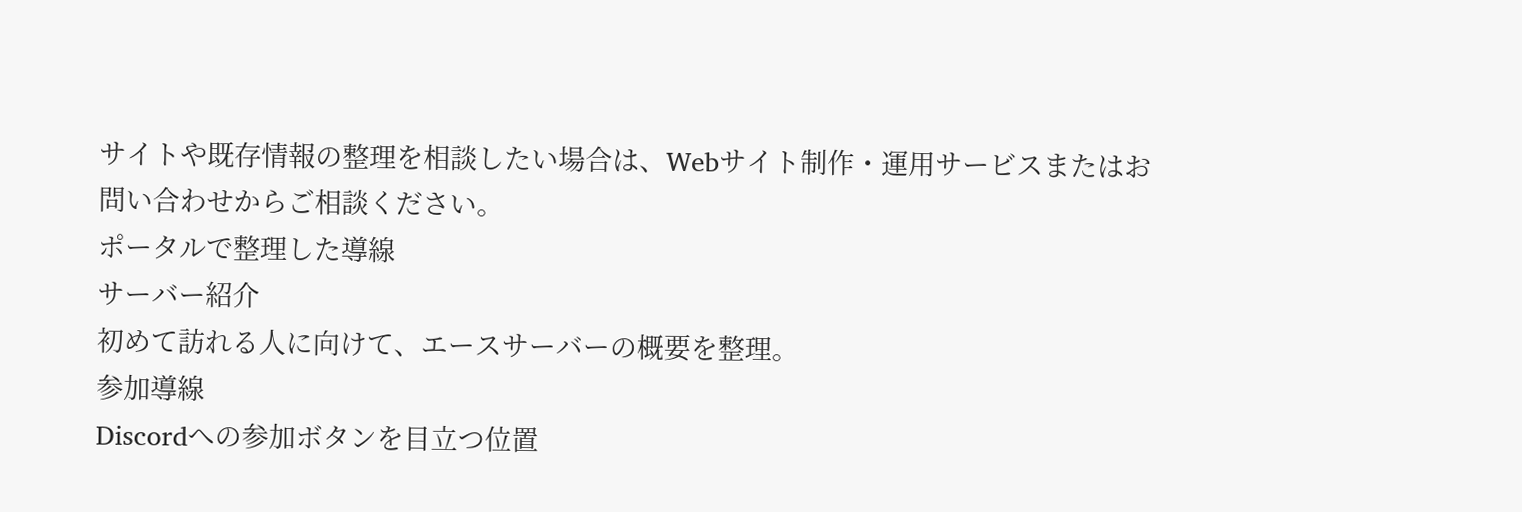サイトや既存情報の整理を相談したい場合は、Webサイト制作・運用サービスまたはお問い合わせからご相談ください。
ポータルで整理した導線
サーバー紹介
初めて訪れる人に向けて、エースサーバーの概要を整理。
参加導線
Discordへの参加ボタンを目立つ位置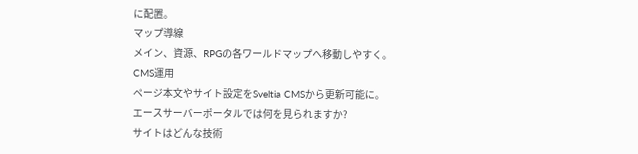に配置。
マップ導線
メイン、資源、RPGの各ワールドマップへ移動しやすく。
CMS運用
ページ本文やサイト設定をSveltia CMSから更新可能に。
エースサーバーポータルでは何を見られますか?
サイトはどんな技術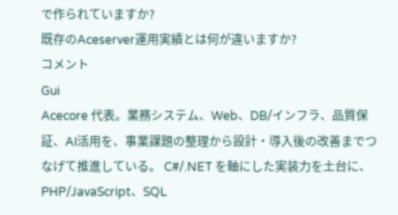で作られていますか?
既存のAceserver運用実績とは何が違いますか?
コメント
Gui
Acecore 代表。業務システム、Web、DB/インフラ、品質保証、AI活用を、事業課題の整理から設計・導入後の改善までつなげて推進している。 C#/.NET を軸にした実装力を土台に、PHP/JavaScript、SQL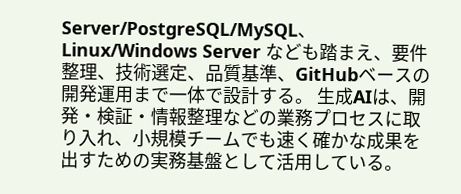Server/PostgreSQL/MySQL、Linux/Windows Server なども踏まえ、要件整理、技術選定、品質基準、GitHubベースの開発運用まで一体で設計する。 生成AIは、開発・検証・情報整理などの業務プロセスに取り入れ、小規模チームでも速く確かな成果を出すための実務基盤として活用している。